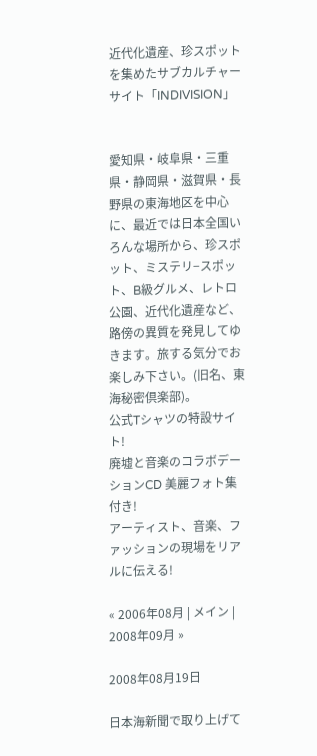近代化遺産、珍スポットを集めたサブカルチャーサイト「INDIVISION」


愛知県・岐阜県・三重県・静岡県・滋賀県・長野県の東海地区を中心に、最近では日本全国いろんな場所から、珍スポット、ミステリ−スポット、B級グルメ、レトロ公園、近代化遺産など、路傍の異質を発見してゆきます。旅する気分でお楽しみ下さい。(旧名、東海秘密倶楽部)。
公式Tシャツの特設サイト!
廃墟と音楽のコラボデーションCD 美麗フォト集付き!
アーティスト、音楽、ファッションの現場をリアルに伝える!

« 2006年08月 | メイン | 2008年09月 »

2008年08月19日

日本海新聞で取り上げて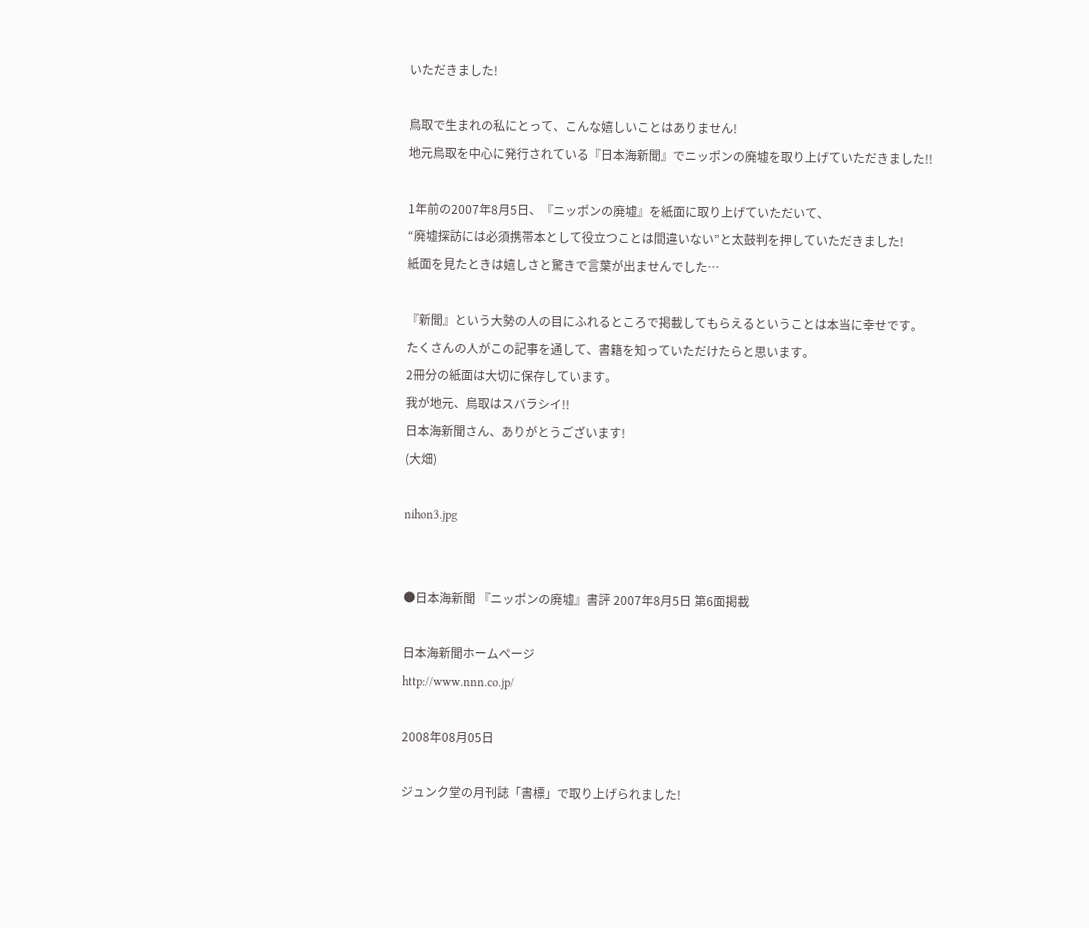いただきました!

鳥取で生まれの私にとって、こんな嬉しいことはありません!
地元鳥取を中心に発行されている『日本海新聞』でニッポンの廃墟を取り上げていただきました!!

1年前の2007年8月5日、『ニッポンの廃墟』を紙面に取り上げていただいて、
“廃墟探訪には必須携帯本として役立つことは間違いない”と太鼓判を押していただきました!
紙面を見たときは嬉しさと驚きで言葉が出ませんでした…

『新聞』という大勢の人の目にふれるところで掲載してもらえるということは本当に幸せです。
たくさんの人がこの記事を通して、書籍を知っていただけたらと思います。
2冊分の紙面は大切に保存しています。
我が地元、鳥取はスバラシイ!!
日本海新聞さん、ありがとうございます!
(大畑)

nihon3.jpg


●日本海新聞 『ニッポンの廃墟』書評 2007年8月5日 第6面掲載

日本海新聞ホームページ
http://www.nnn.co.jp/

2008年08月05日

ジュンク堂の月刊誌「書標」で取り上げられました!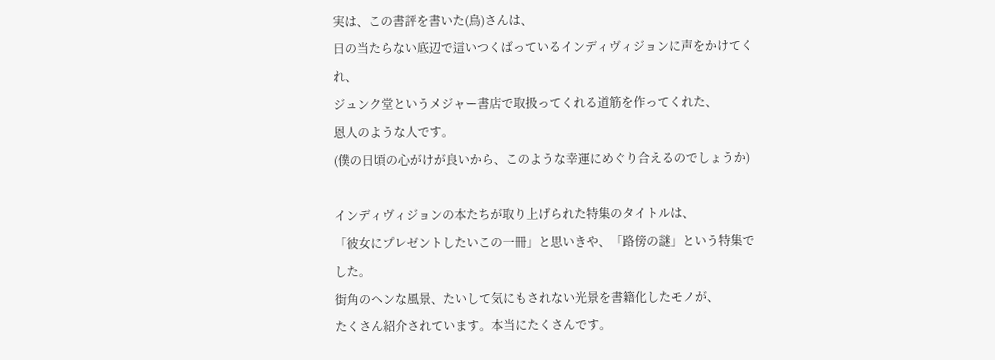実は、この書評を書いた(鳥)さんは、
日の当たらない底辺で這いつくばっているインディヴィジョンに声をかけてくれ、
ジュンク堂というメジャー書店で取扱ってくれる道筋を作ってくれた、
恩人のような人です。
(僕の日頃の心がけが良いから、このような幸運にめぐり合えるのでしょうか)

インディヴィジョンの本たちが取り上げられた特集のタイトルは、
「彼女にプレゼントしたいこの一冊」と思いきや、「路傍の謎」という特集でした。
街角のヘンな風景、たいして気にもされない光景を書籍化したモノが、
たくさん紹介されています。本当にたくさんです。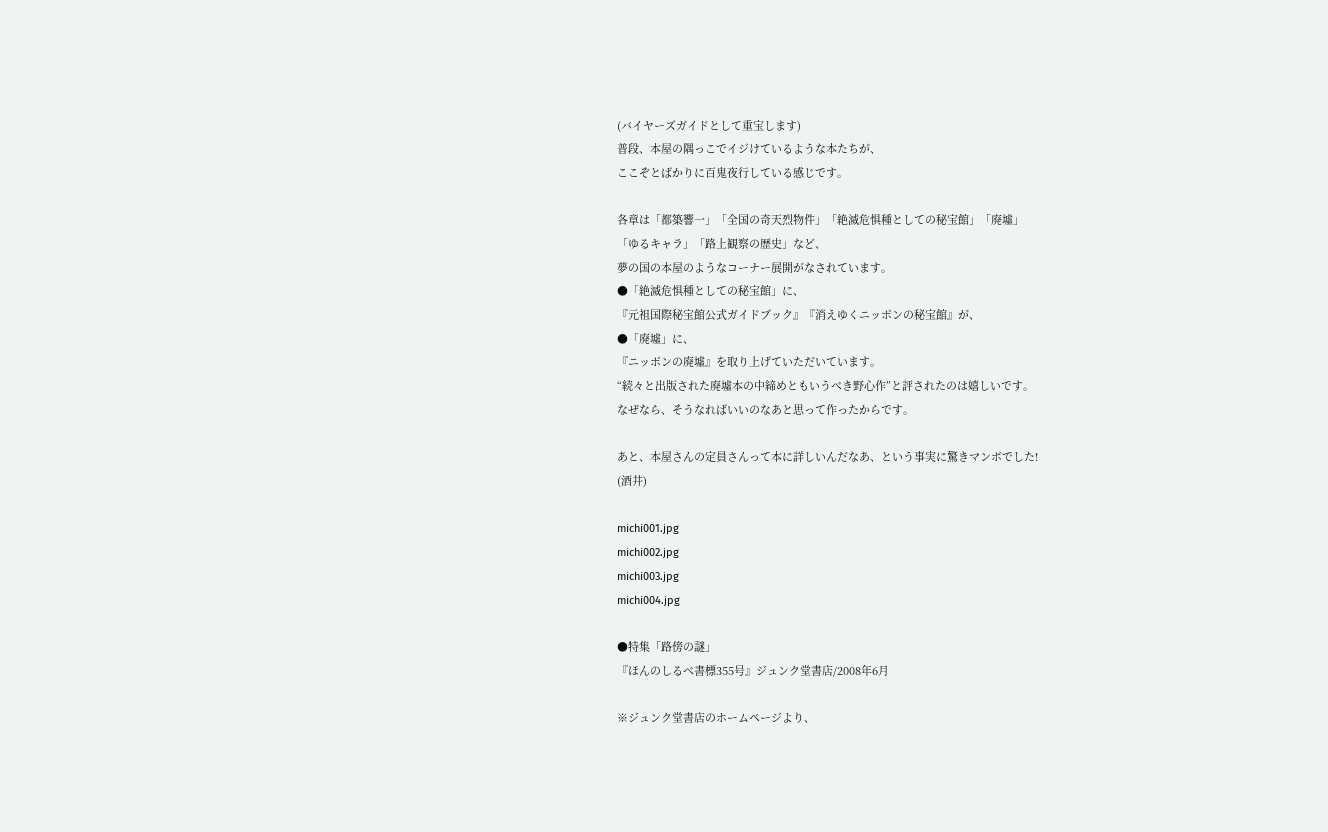(バイヤーズガイドとして重宝します)
普段、本屋の隅っこでイジけているような本たちが、
ここぞとばかりに百鬼夜行している感じです。

各章は「都築響一」「全国の奇天烈物件」「絶滅危惧種としての秘宝館」「廃墟」
「ゆるキャラ」「路上観察の歴史」など、
夢の国の本屋のようなコーナー展開がなされています。
●「絶滅危惧種としての秘宝館」に、
『元祖国際秘宝館公式ガイドブック』『消えゆくニッポンの秘宝館』が、
●「廃墟」に、
『ニッポンの廃墟』を取り上げていただいています。
“続々と出版された廃墟本の中締めともいうべき野心作”と評されたのは嬉しいです。
なぜなら、そうなればいいのなあと思って作ったからです。

あと、本屋さんの定員さんって本に詳しいんだなあ、という事実に驚きマンボでした!
(酒井)

michi001.jpg
michi002.jpg
michi003.jpg
michi004.jpg

●特集「路傍の謎」
『ほんのしるべ書標355号』ジュンク堂書店/2008年6月

※ジュンク堂書店のホームページより、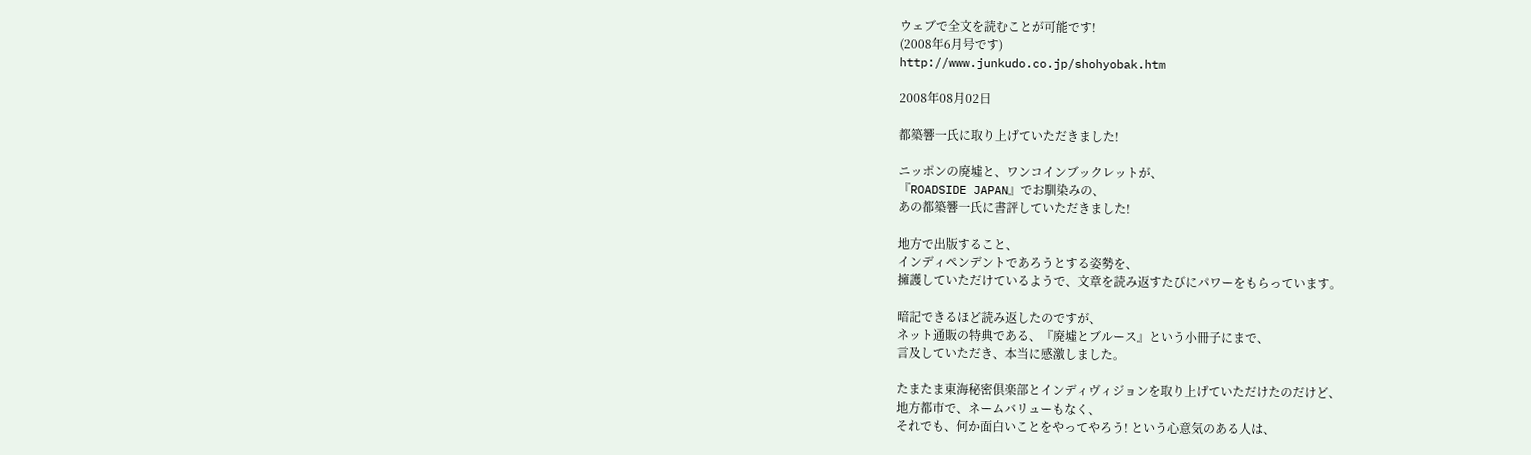ウェブで全文を読むことが可能です!
(2008年6月号です)
http://www.junkudo.co.jp/shohyobak.htm

2008年08月02日

都築響一氏に取り上げていただきました!

ニッポンの廃墟と、ワンコインブックレットが、
『ROADSIDE JAPAN』でお馴染みの、
あの都築響一氏に書評していただきました!

地方で出版すること、
インディペンデントであろうとする姿勢を、
擁護していただけているようで、文章を読み返すたびにパワーをもらっています。

暗記できるほど読み返したのですが、
ネット通販の特典である、『廃墟とブルース』という小冊子にまで、
言及していただき、本当に感激しました。

たまたま東海秘密倶楽部とインディヴィジョンを取り上げていただけたのだけど、
地方都市で、ネームバリューもなく、
それでも、何か面白いことをやってやろう! という心意気のある人は、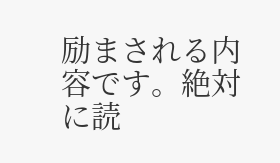励まされる内容です。絶対に読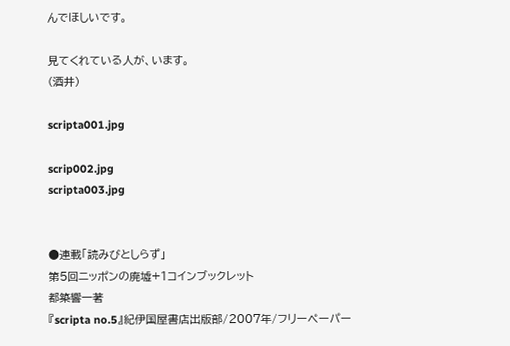んでほしいです。

見てくれている人が、います。
(酒井)

scripta001.jpg

scrip002.jpg
scripta003.jpg


●連載「読みびとしらず」
第5回ニッポンの廃墟+1コインブックレット
都築響一著
『scripta no.5』紀伊国屋書店出版部/2007年/フリーペーパー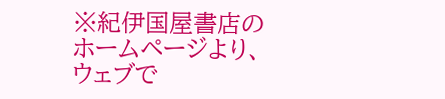※紀伊国屋書店のホームページより、
ウェブで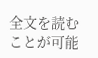全文を読むことが可能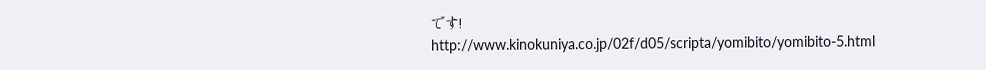です!
http://www.kinokuniya.co.jp/02f/d05/scripta/yomibito/yomibito-5.html